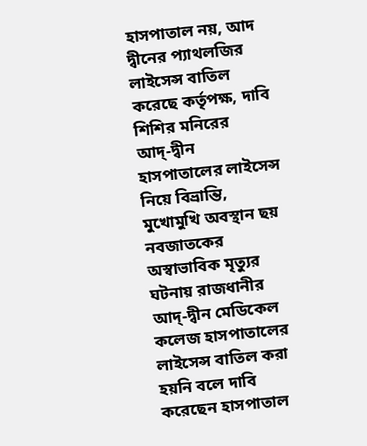হাসপাতাল নয়, আদ দ্বীনের প্যাথলজির লাইসেন্স বাতিল করেছে কর্তৃপক্ষ, দাবি শিশির মনিরের
আদ্-দ্বীন হাসপাতালের লাইসেন্স নিয়ে বিভ্রান্তি, মুখোমুখি অবস্থান ছয় নবজাতকের অস্বাভাবিক মৃত্যুর ঘটনায় রাজধানীর আদ্-দ্বীন মেডিকেল কলেজ হাসপাতালের লাইসেন্স বাতিল করা হয়নি বলে দাবি করেছেন হাসপাতাল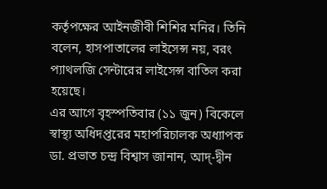কর্তৃপক্ষের আইনজীবী শিশির মনির। তিনি বলেন, হাসপাতালের লাইসেন্স নয়, বরং প্যাথলজি সেন্টারের লাইসেন্স বাতিল করা হয়েছে।
এর আগে বৃহস্পতিবার (১১ জুন) বিকেলে স্বাস্থ্য অধিদপ্তরের মহাপরিচালক অধ্যাপক ডা. প্রভাত চন্দ্র বিশ্বাস জানান, আদ্-দ্বীন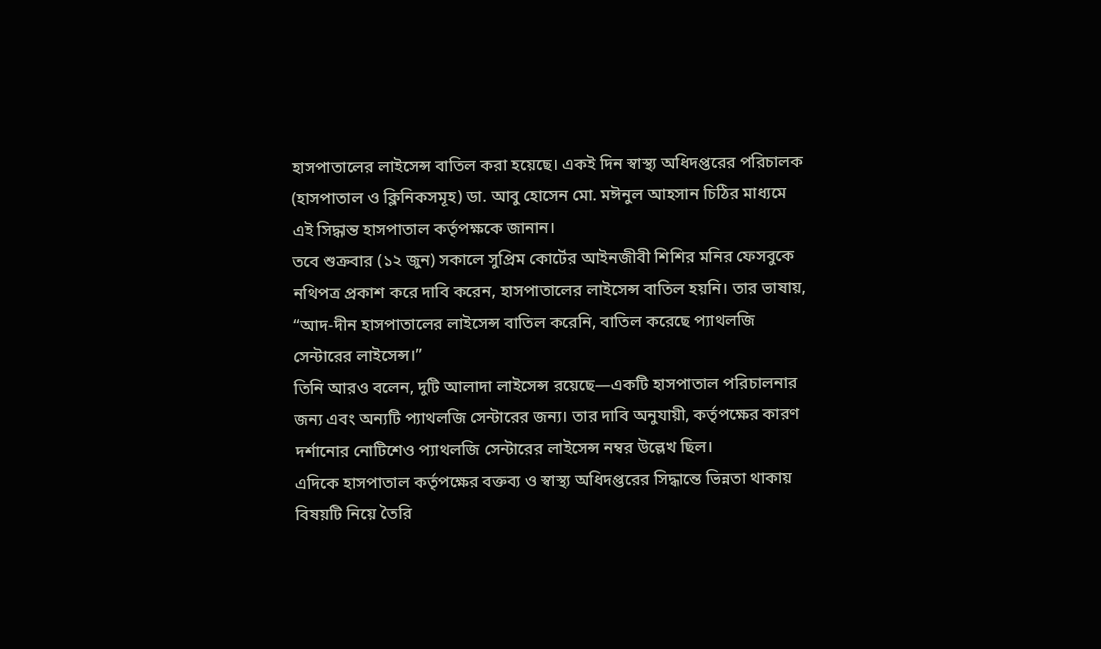হাসপাতালের লাইসেন্স বাতিল করা হয়েছে। একই দিন স্বাস্থ্য অধিদপ্তরের পরিচালক (হাসপাতাল ও ক্লিনিকসমূহ) ডা. আবু হোসেন মো. মঈনুল আহসান চিঠির মাধ্যমে এই সিদ্ধান্ত হাসপাতাল কর্তৃপক্ষকে জানান।
তবে শুক্রবার (১২ জুন) সকালে সুপ্রিম কোর্টের আইনজীবী শিশির মনির ফেসবুকে নথিপত্র প্রকাশ করে দাবি করেন, হাসপাতালের লাইসেন্স বাতিল হয়নি। তার ভাষায়, “আদ-দীন হাসপাতালের লাইসেন্স বাতিল করেনি, বাতিল করেছে প্যাথলজি সেন্টারের লাইসেন্স।”
তিনি আরও বলেন, দুটি আলাদা লাইসেন্স রয়েছে—একটি হাসপাতাল পরিচালনার জন্য এবং অন্যটি প্যাথলজি সেন্টারের জন্য। তার দাবি অনুযায়ী, কর্তৃপক্ষের কারণ দর্শানোর নোটিশেও প্যাথলজি সেন্টারের লাইসেন্স নম্বর উল্লেখ ছিল।
এদিকে হাসপাতাল কর্তৃপক্ষের বক্তব্য ও স্বাস্থ্য অধিদপ্তরের সিদ্ধান্তে ভিন্নতা থাকায় বিষয়টি নিয়ে তৈরি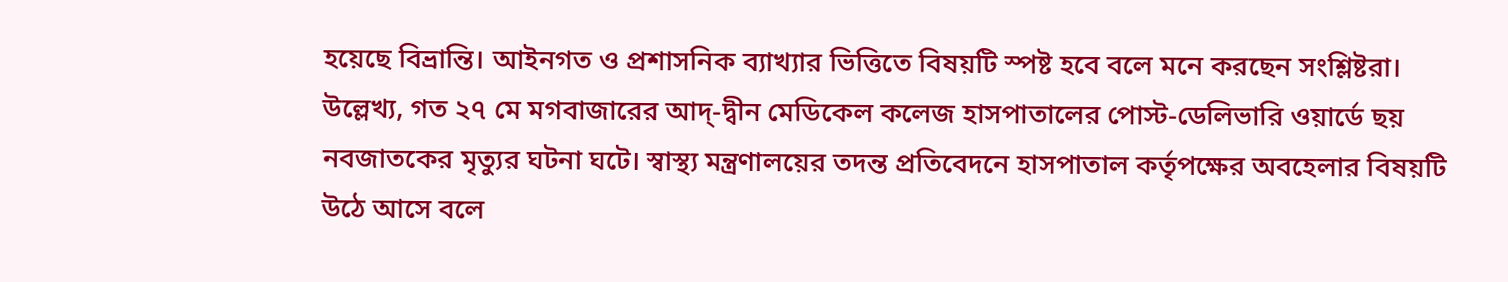হয়েছে বিভ্রান্তি। আইনগত ও প্রশাসনিক ব্যাখ্যার ভিত্তিতে বিষয়টি স্পষ্ট হবে বলে মনে করছেন সংশ্লিষ্টরা।
উল্লেখ্য, গত ২৭ মে মগবাজারের আদ্-দ্বীন মেডিকেল কলেজ হাসপাতালের পোস্ট-ডেলিভারি ওয়ার্ডে ছয় নবজাতকের মৃত্যুর ঘটনা ঘটে। স্বাস্থ্য মন্ত্রণালয়ের তদন্ত প্রতিবেদনে হাসপাতাল কর্তৃপক্ষের অবহেলার বিষয়টি উঠে আসে বলে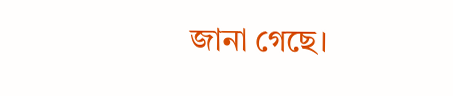জানা গেছে।